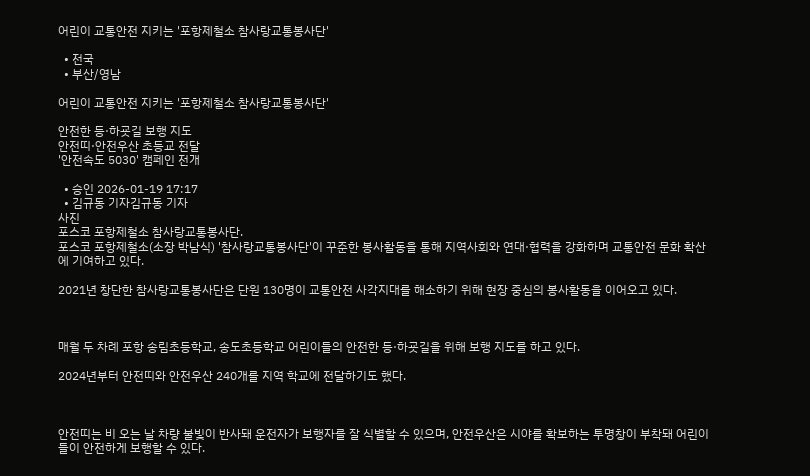어린이 교통안전 지키는 '포항제철소 참사랑교통봉사단'

  • 전국
  • 부산/영남

어린이 교통안전 지키는 '포항제철소 참사랑교통봉사단'

안전한 등·하굣길 보행 지도
안전띠·안전우산 초등교 전달
'안전속도 5030' 캠페인 전개

  • 승인 2026-01-19 17:17
  • 김규동 기자김규동 기자
사진
포스코 포항제철소 참사랑교통봉사단.
포스코 포항제철소(소장 박남식) '참사랑교통봉사단'이 꾸준한 봉사활동을 통해 지역사회와 연대·협력을 강화하며 교통안전 문화 확산에 기여하고 있다.

2021년 창단한 참사랑교통봉사단은 단원 130명이 교통안전 사각지대를 해소하기 위해 현장 중심의 봉사활동을 이어오고 있다.



매월 두 차례 포항 송림초등학교, 송도초등학교 어린이들의 안전한 등·하굣길을 위해 보행 지도를 하고 있다.

2024년부터 안전띠와 안전우산 240개를 지역 학교에 전달하기도 했다.



안전띠는 비 오는 날 차량 불빛이 반사돼 운전자가 보행자를 잘 식별할 수 있으며, 안전우산은 시야를 확보하는 투명창이 부착돼 어린이들이 안전하게 보행할 수 있다.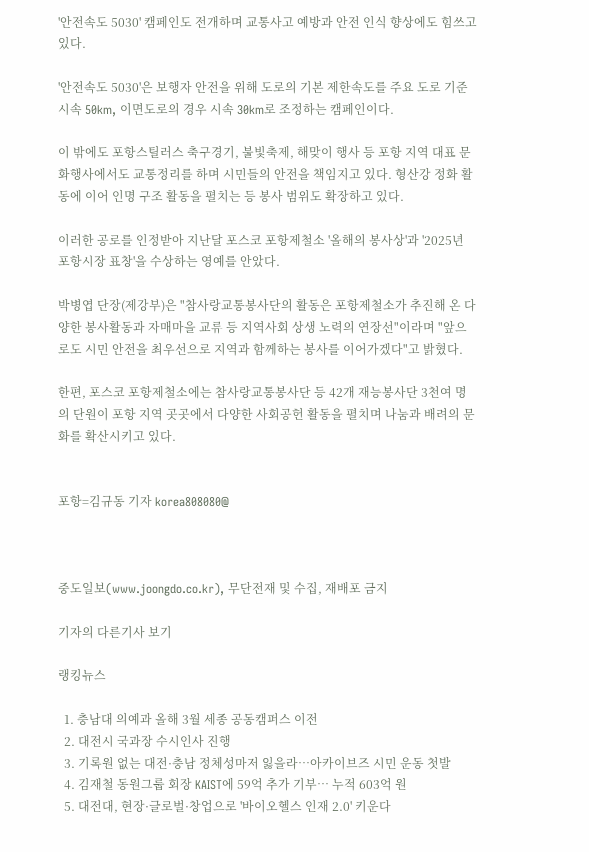'안전속도 5030' 캠페인도 전개하며 교통사고 예방과 안전 인식 향상에도 힘쓰고 있다.

'안전속도 5030'은 보행자 안전을 위해 도로의 기본 제한속도를 주요 도로 기준 시속 50km, 이면도로의 경우 시속 30km로 조정하는 캠페인이다.

이 밖에도 포항스틸러스 축구경기, 불빛축제, 해맞이 행사 등 포항 지역 대표 문화행사에서도 교통정리를 하며 시민들의 안전을 책임지고 있다. 형산강 정화 활동에 이어 인명 구조 활동을 펼치는 등 봉사 범위도 확장하고 있다.

이러한 공로를 인정받아 지난달 포스코 포항제철소 '올해의 봉사상'과 '2025년 포항시장 표창'을 수상하는 영예를 안았다.

박병엽 단장(제강부)은 "참사랑교통봉사단의 활동은 포항제철소가 추진해 온 다양한 봉사활동과 자매마을 교류 등 지역사회 상생 노력의 연장선"이라며 "앞으로도 시민 안전을 최우선으로 지역과 함께하는 봉사를 이어가겠다"고 밝혔다.

한편, 포스코 포항제철소에는 참사랑교통봉사단 등 42개 재능봉사단 3천여 명의 단원이 포항 지역 곳곳에서 다양한 사회공헌 활동을 펼치며 나눔과 배려의 문화를 확산시키고 있다.


포항=김규동 기자 korea808080@



중도일보(www.joongdo.co.kr), 무단전재 및 수집, 재배포 금지

기자의 다른기사 보기

랭킹뉴스

  1. 충남대 의예과 올해 3월 세종 공동캠퍼스 이전
  2. 대전시 국과장 수시인사 진행
  3. 기록원 없는 대전·충남 정체성마저 잃을라…아카이브즈 시민 운동 첫발
  4. 김재철 동원그룹 회장 KAIST에 59억 추가 기부… 누적 603억 원
  5. 대전대, 현장·글로벌·창업으로 '바이오헬스 인재 2.0' 키운다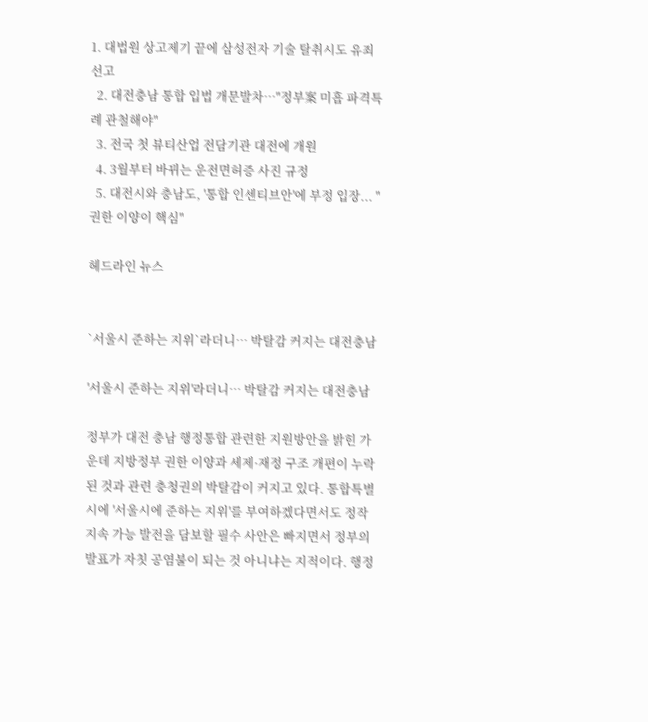1. 대법원 상고제기 끝에 삼성전자 기술 탈취시도 유죄 선고
  2. 대전충남 통합 입법 개문발차…"정부案 미흡 파격특례 관철해야"
  3. 전국 첫 뷰티산업 전담기관 대전에 개원
  4. 3월부터 바뀌는 운전면허증 사진 규정
  5. 대전시와 충남도, '통합 인센티브안'에 부정 입장... "권한 이양이 핵심"

헤드라인 뉴스


`서울시 준하는 지위`라더니… 박탈감 커지는 대전충남

'서울시 준하는 지위'라더니… 박탈감 커지는 대전충남

정부가 대전 충남 행정통합 관련한 지원방안을 밝힌 가운데 지방정부 권한 이양과 세제·재정 구조 개편이 누락된 것과 관련 충청권의 박탈감이 커지고 있다. 통합특별시에 '서울시에 준하는 지위'를 부여하겠다면서도 정작 지속 가능 발전을 담보할 필수 사안은 빠지면서 정부의 발표가 자칫 공염불이 되는 것 아니냐는 지적이다. 행정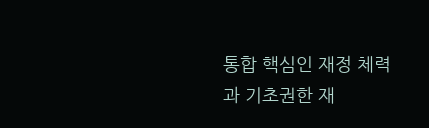통합 핵심인 재정 체력과 기초권한 재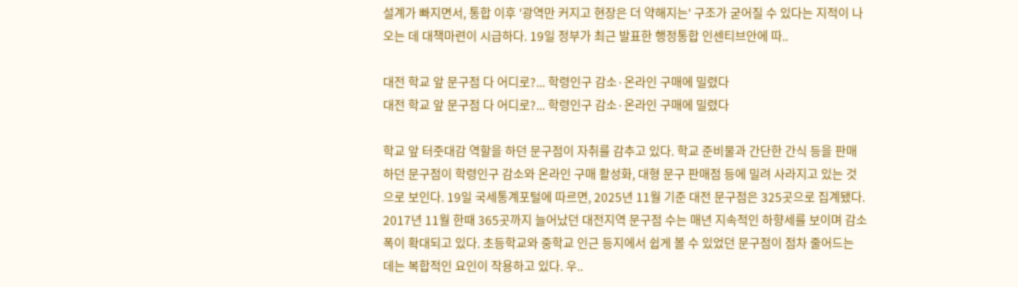설계가 빠지면서, 통합 이후 '광역만 커지고 현장은 더 약해지는' 구조가 굳어질 수 있다는 지적이 나오는 데 대책마련이 시급하다. 19일 정부가 최근 발표한 행정통합 인센티브안에 따..

대전 학교 앞 문구점 다 어디로?... 학령인구 감소·온라인 구매에 밀렸다
대전 학교 앞 문구점 다 어디로?... 학령인구 감소·온라인 구매에 밀렸다

학교 앞 터줏대감 역할을 하던 문구점이 자취를 감추고 있다. 학교 준비물과 간단한 간식 등을 판매하던 문구점이 학령인구 감소와 온라인 구매 활성화, 대형 문구 판매점 등에 밀려 사라지고 있는 것으로 보인다. 19일 국세통계포털에 따르면, 2025년 11월 기준 대전 문구점은 325곳으로 집계됐다. 2017년 11월 한때 365곳까지 늘어났던 대전지역 문구점 수는 매년 지속적인 하향세를 보이며 감소 폭이 확대되고 있다. 초등학교와 중학교 인근 등지에서 쉽게 볼 수 있었던 문구점이 점차 줄어드는 데는 복합적인 요인이 작용하고 있다. 우..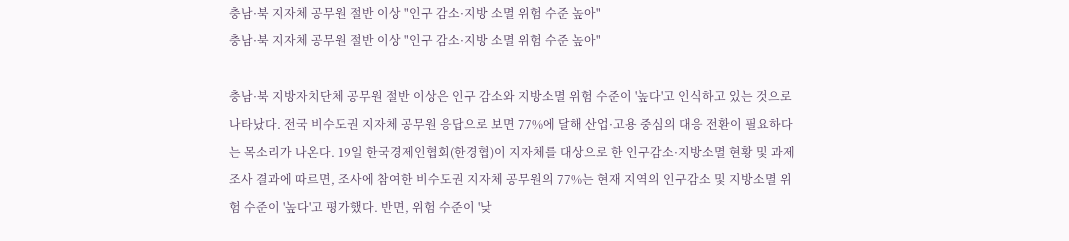충남·북 지자체 공무원 절반 이상 "인구 감소·지방 소멸 위험 수준 높아"
충남·북 지자체 공무원 절반 이상 "인구 감소·지방 소멸 위험 수준 높아"

충남·북 지방자치단체 공무원 절반 이상은 인구 감소와 지방소멸 위험 수준이 '높다'고 인식하고 있는 것으로 나타났다. 전국 비수도권 지자체 공무원 응답으로 보면 77%에 달해 산업·고용 중심의 대응 전환이 필요하다는 목소리가 나온다. 19일 한국경제인협회(한경협)이 지자체를 대상으로 한 인구감소·지방소멸 현황 및 과제 조사 결과에 따르면, 조사에 참여한 비수도권 지자체 공무원의 77%는 현재 지역의 인구감소 및 지방소멸 위험 수준이 '높다'고 평가했다. 반면, 위험 수준이 '낮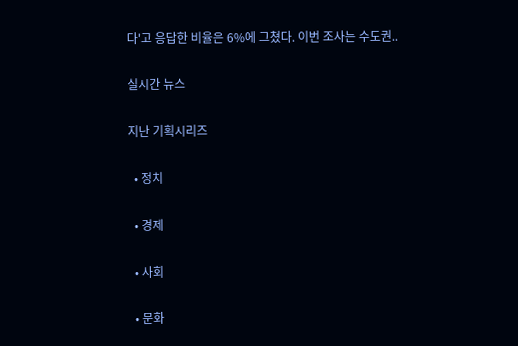다'고 응답한 비율은 6%에 그쳤다. 이번 조사는 수도권..

실시간 뉴스

지난 기획시리즈

  • 정치

  • 경제

  • 사회

  • 문화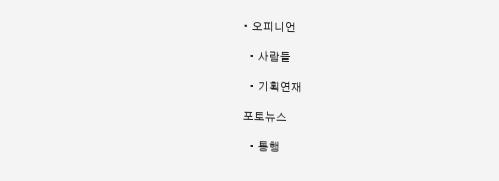• 오피니언

  • 사람들

  • 기획연재

포토뉴스

  • 통행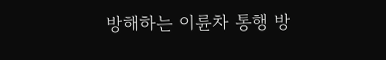방해하는 이륜차 통행 방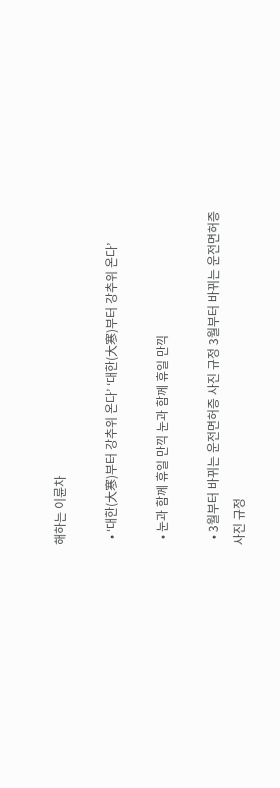해하는 이륜차

  • ‘대한(大寒)부터 강추위 온다’ ‘대한(大寒)부터 강추위 온다’

  • 눈과 함께 휴일 만끽 눈과 함께 휴일 만끽

  • 3월부터 바뀌는 운전면허증 사진 규정 3월부터 바뀌는 운전면허증 사진 규정